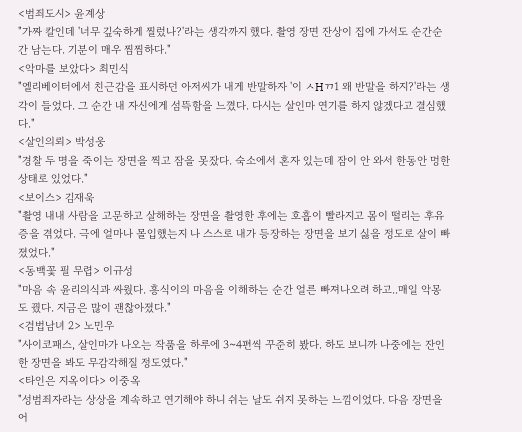<범죄도시> 윤계상
"가짜 칼인데 '너무 깊숙하게 찔렀나?'라는 생각까지 했다. 촬영 장면 잔상이 집에 가서도 순간순간 남는다. 기분이 매우 찜찜하다."
<악마를 보았다> 최민식
"엘리베이터에서 친근감을 표시하던 아저씨가 내게 반말하자 '이 ㅅHㄲ1 왜 반말을 하지?'라는 생각이 들었다. 그 순간 내 자신에게 섬뜩함을 느꼈다. 다시는 살인마 연기를 하지 않겠다고 결심했다."
<살인의뢰> 박성웅
"경찰 두 명을 죽이는 장면을 찍고 잠을 못잤다. 숙소에서 혼자 있는데 잠이 안 와서 한동안 멍한 상태로 있었다."
<보이스> 김재욱
"촬영 내내 사람을 고문하고 살해하는 장면을 촬영한 후에는 호흡이 빨라지고 몸이 떨리는 후유증을 겪었다. 극에 얼마나 몰입했는지 나 스스로 내가 등장하는 장면을 보기 싫을 정도로 살이 빠졌었다."
<동백꽃 필 무렵> 이규성
"마음 속 윤리의식과 싸웠다. 흥식이의 마음을 이해하는 순간 얼른 빠져나오려 하고..매일 악몽도 꿨다. 지금은 많이 괜찮아졌다."
<검법남녀 2> 노민우
"사이코패스, 살인마가 나오는 작품을 하루에 3~4편씩 꾸준히 봤다. 하도 보니까 나중에는 잔인한 장면을 봐도 무감각해질 정도였다."
<타인은 지옥이다> 이중옥
"성범죄자라는 상상을 계속하고 연기해야 하니 쉬는 날도 쉬지 못하는 느낌이었다. 다음 장면을 어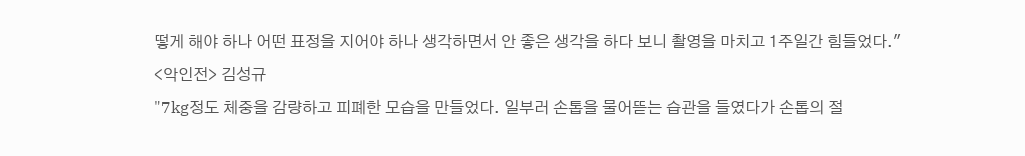떻게 해야 하나 어떤 표정을 지어야 하나 생각하면서 안 좋은 생각을 하다 보니 촬영을 마치고 1주일간 힘들었다."
<악인전> 김성규
"7kg정도 체중을 감량하고 피폐한 모습을 만들었다. 일부러 손톱을 물어뜯는 습관을 들였다가 손톱의 절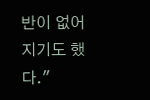반이 없어지기도 했다."